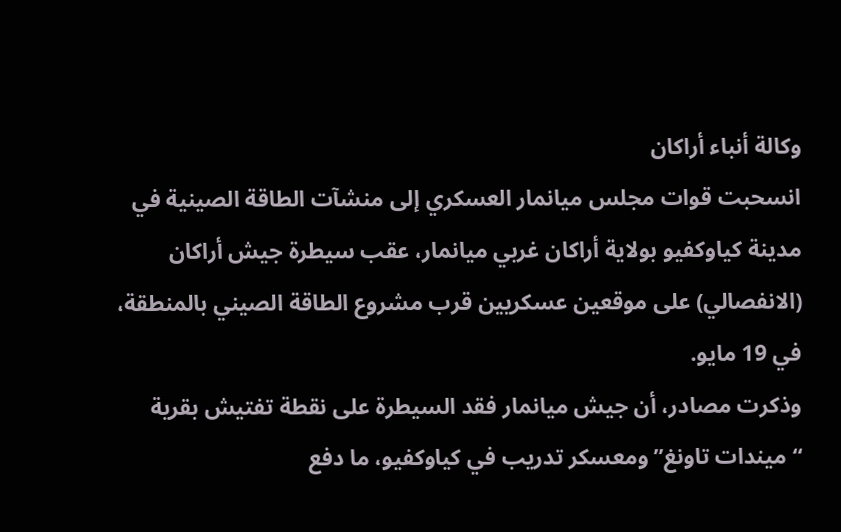وكالة أنباء أراكان
انسحبت قوات مجلس ميانمار العسكري إلى منشآت الطاقة الصينية في مدينة كياوكفيو بولاية أراكان غربي ميانمار، عقب سيطرة جيش أراكان (الانفصالي) على موقعين عسكريين قرب مشروع الطاقة الصيني بالمنطقة، في 19 مايو.
وذكرت مصادر، أن جيش ميانمار فقد السيطرة على نقطة تفتيش بقرية “ميندات تاونغ” ومعسكر تدريب في كياوكفيو، ما دفع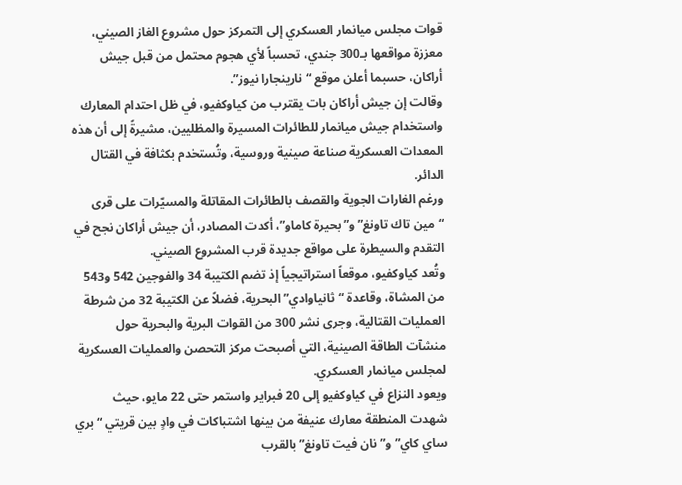قوات مجلس ميانمار العسكري إلى التمركز حول مشروع الغاز الصيني، معززة مواقعها بـ300 جندي، تحسباً لأي هجوم محتمل من قبل جيش أراكان، حسبما أعلن موقع “نارينجارا نيوز”.
وقالت إن جيش أراكان بات يقترب من كياوكفيو، في ظل احتدام المعارك واستخدام جيش ميانمار للطائرات المسيرة والمظليين، مشيرةً إلى أن هذه المعدات العسكرية صناعة صينية وروسية، وتُستخدم بكثافة في القتال الدائر.
ورغم الغارات الجوية والقصف بالطائرات المقاتلة والمسيّرات على قرى “مين تاك تاونغ” و”بحيرة كاماو”، أكدت المصادر، أن جيش أراكان نجح في التقدم والسيطرة على مواقع جديدة قرب المشروع الصيني.
وتُعد كياوكفيو، موقعاً استراتيجياً إذ تضم الكتيبة 34 والفوجين 542 و543 من المشاة، وقاعدة “ثانياوادي” البحرية، فضلاً عن الكتيبة 32 من شرطة العمليات القتالية، وجرى نشر 300 من القوات البرية والبحرية حول منشآت الطاقة الصينية، التي أصبحت مركز التحصن والعمليات العسكرية لمجلس ميانمار العسكري.
ويعود النزاع في كياوكفيو إلى 20 فبراير واستمر حتى 22 مايو، حيث شهدت المنطقة معارك عنيفة من بينها اشتباكات في وادٍ بين قريتي “بري ساي كاي” و”نان فيت تاونغ” بالقرب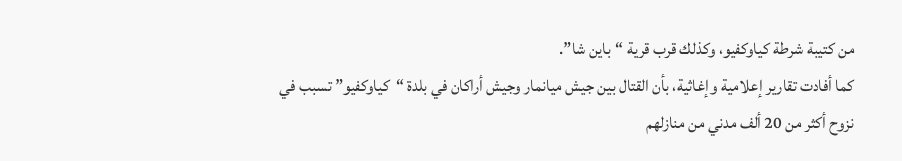من كتيبة شرطة كياوكفيو، وكذلك قرب قرية “باين شا”.
كما أفادت تقارير إعلامية وإغاثية، بأن القتال بين جيش ميانمار وجيش أراكان في بلدة “كياوكفيو” تسبب في نزوح أكثر من 20 ألف مدني من منازلهم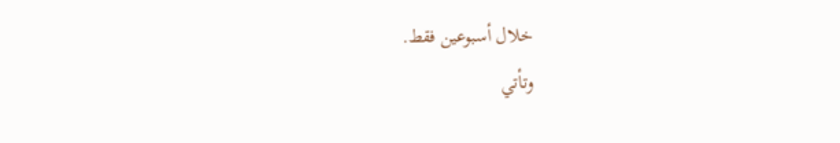خلال أسبوعين فقط.
وتأتي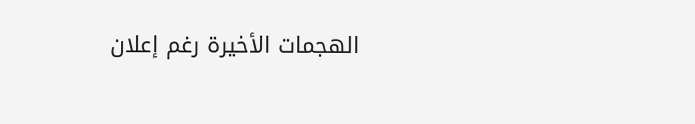الهجمات الأخيرة رغم إعلان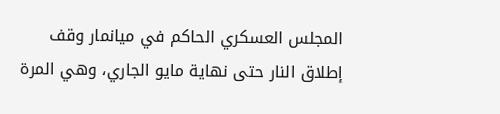المجلس العسكري الحاكم في ميانمار وقف إطلاق النار حتى نهاية مايو الجاري، وهي المرة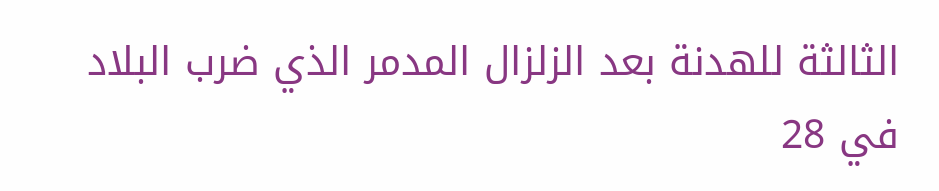الثالثة للهدنة بعد الزلزال المدمر الذي ضرب البلاد في 28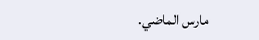مارس الماضي.